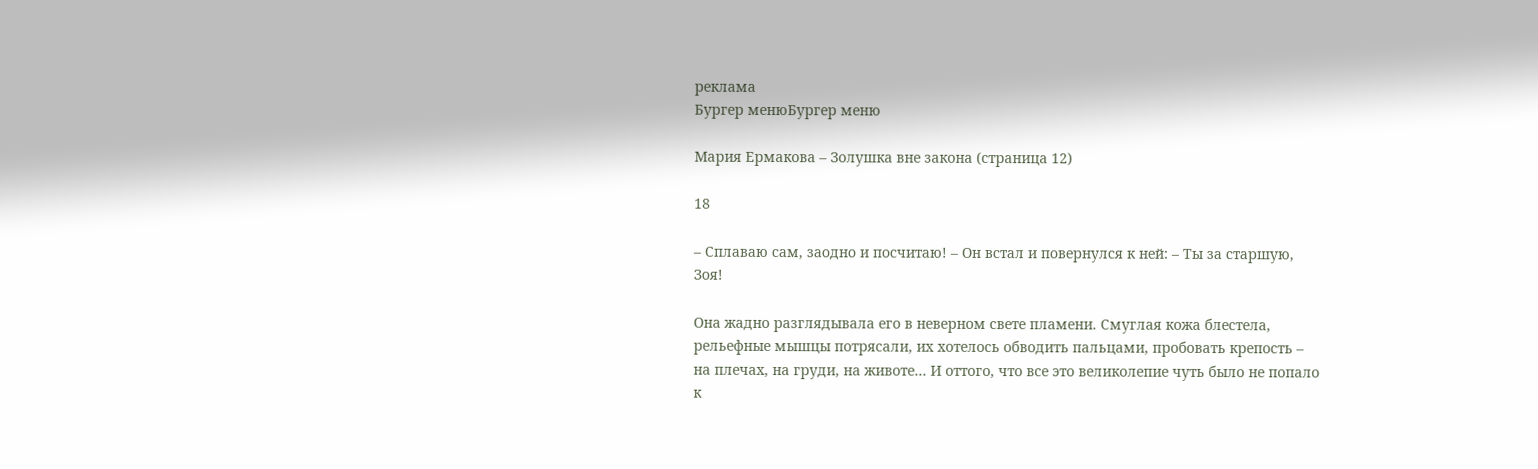реклама
Бургер менюБургер меню

Мария Ермакова – Золушка вне закона (страница 12)

18

– Сплаваю сам, заодно и посчитаю! – Он встал и повернулся к ней: – Ты за старшую, Зоя!

Она жадно разглядывала его в неверном свете пламени. Смуглая кожа блестела, рельефные мышцы потрясали, их хотелось обводить пальцами, пробовать крепость – на плечах, на груди, на животе… И оттого, что все это великолепие чуть было не попало к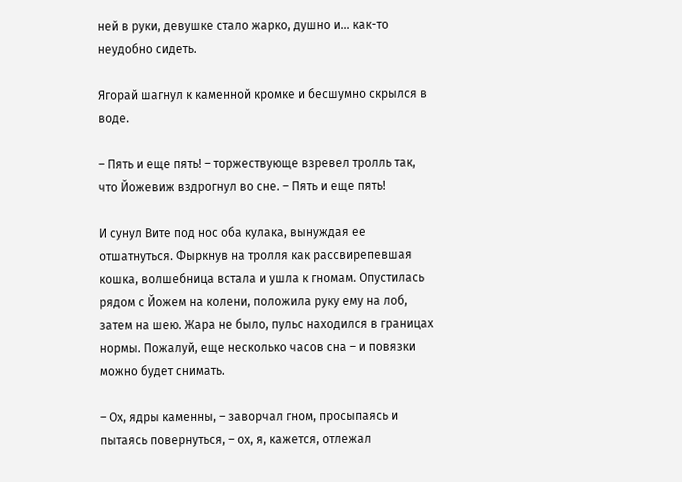ней в руки, девушке стало жарко, душно и… как-то неудобно сидеть.

Ягорай шагнул к каменной кромке и бесшумно скрылся в воде.

– Пять и еще пять! – торжествующе взревел тролль так, что Йожевиж вздрогнул во сне. – Пять и еще пять!

И сунул Вите под нос оба кулака, вынуждая ее отшатнуться. Фыркнув на тролля как рассвирепевшая кошка, волшебница встала и ушла к гномам. Опустилась рядом с Йожем на колени, положила руку ему на лоб, затем на шею. Жара не было, пульс находился в границах нормы. Пожалуй, еще несколько часов сна – и повязки можно будет снимать.

– Ох, ядры каменны, – заворчал гном, просыпаясь и пытаясь повернуться, – ох, я, кажется, отлежал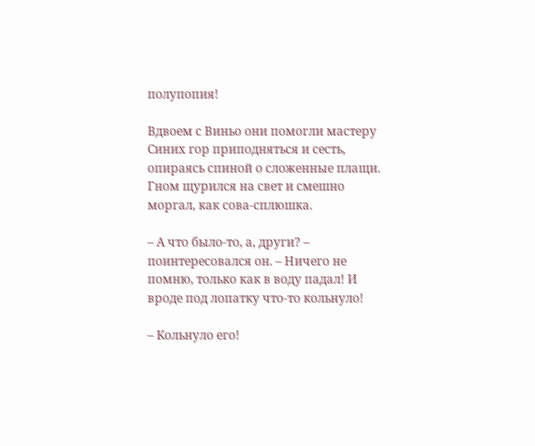полупопия!

Вдвоем с Виньо они помогли мастеру Синих гор приподняться и сесть, опираясь спиной о сложенные плащи. Гном щурился на свет и смешно моргал, как сова-сплюшка.

– А что было-то, а, други? – поинтересовался он. – Ничего не помню, только как в воду падал! И вроде под лопатку что-то кольнуло!

– Кольнуло его!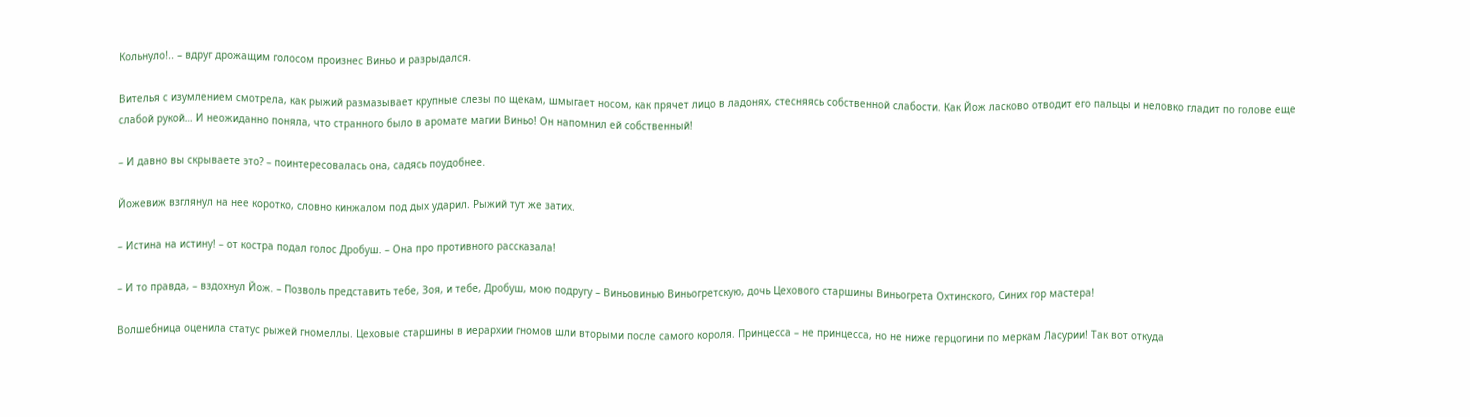Кольнуло!.. – вдруг дрожащим голосом произнес Виньо и разрыдался.

Вителья с изумлением смотрела, как рыжий размазывает крупные слезы по щекам, шмыгает носом, как прячет лицо в ладонях, стесняясь собственной слабости. Как Йож ласково отводит его пальцы и неловко гладит по голове еще слабой рукой… И неожиданно поняла, что странного было в аромате магии Виньо! Он напомнил ей собственный!

– И давно вы скрываете это? – поинтересовалась она, садясь поудобнее.

Йожевиж взглянул на нее коротко, словно кинжалом под дых ударил. Рыжий тут же затих.

– Истина на истину! – от костра подал голос Дробуш. – Она про противного рассказала!

– И то правда, – вздохнул Йож. – Позволь представить тебе, Зоя, и тебе, Дробуш, мою подругу – Виньовинью Виньогретскую, дочь Цехового старшины Виньогрета Охтинского, Синих гор мастера!

Волшебница оценила статус рыжей гномеллы. Цеховые старшины в иерархии гномов шли вторыми после самого короля. Принцесса – не принцесса, но не ниже герцогини по меркам Ласурии! Так вот откуда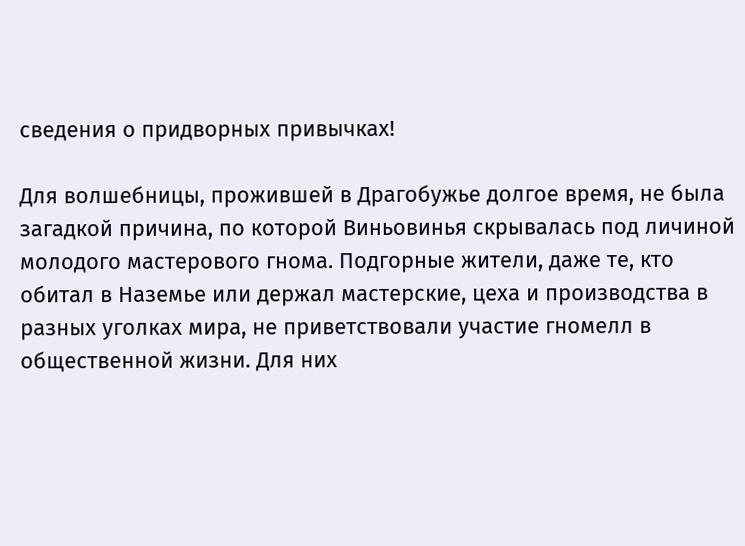сведения о придворных привычках!

Для волшебницы, прожившей в Драгобужье долгое время, не была загадкой причина, по которой Виньовинья скрывалась под личиной молодого мастерового гнома. Подгорные жители, даже те, кто обитал в Наземье или держал мастерские, цеха и производства в разных уголках мира, не приветствовали участие гномелл в общественной жизни. Для них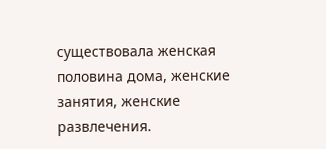существовала женская половина дома, женские занятия, женские развлечения.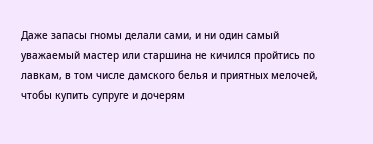Даже запасы гномы делали сами, и ни один самый уважаемый мастер или старшина не кичился пройтись по лавкам, в том числе дамского белья и приятных мелочей, чтобы купить супруге и дочерям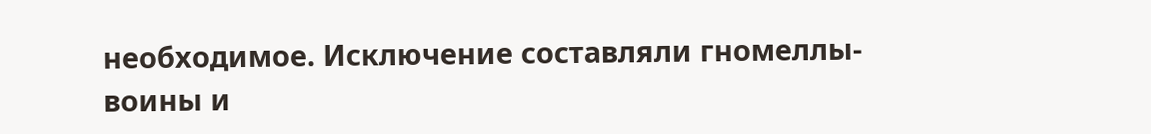необходимое. Исключение составляли гномеллы-воины и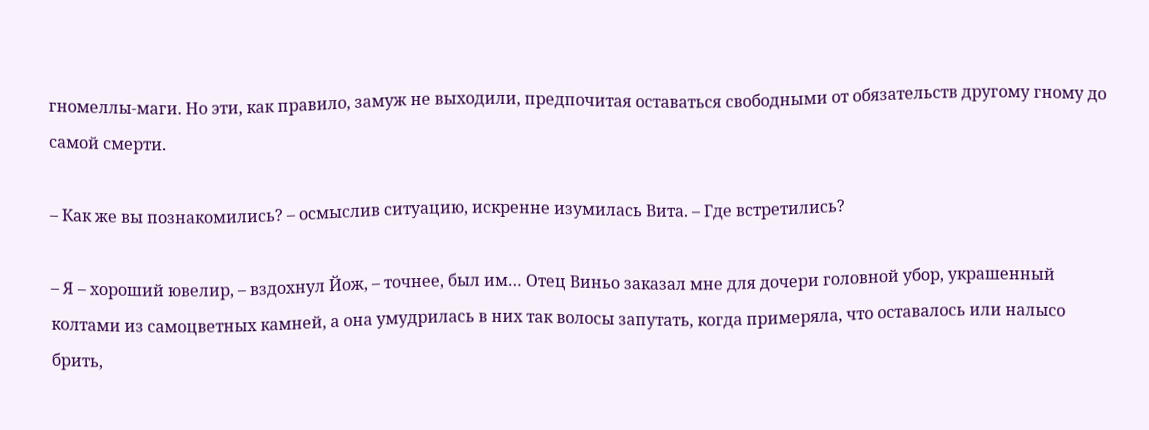гномеллы-маги. Но эти, как правило, замуж не выходили, предпочитая оставаться свободными от обязательств другому гному до самой смерти.

– Как же вы познакомились? – осмыслив ситуацию, искренне изумилась Вита. – Где встретились?

– Я – хороший ювелир, – вздохнул Йож, – точнее, был им… Отец Виньо заказал мне для дочери головной убор, украшенный колтами из самоцветных камней, а она умудрилась в них так волосы запутать, когда примеряла, что оставалось или налысо брить,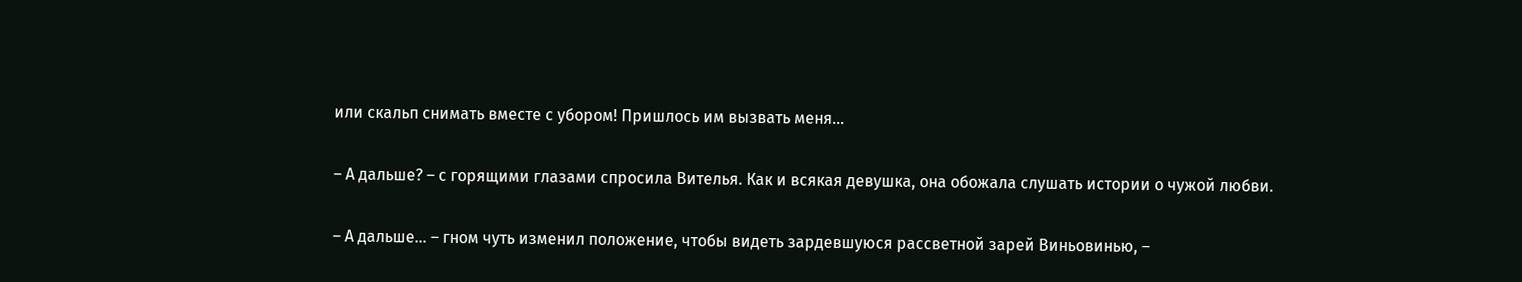или скальп снимать вместе с убором! Пришлось им вызвать меня…

– А дальше? – с горящими глазами спросила Вителья. Как и всякая девушка, она обожала слушать истории о чужой любви.

– А дальше… – гном чуть изменил положение, чтобы видеть зардевшуюся рассветной зарей Виньовинью, –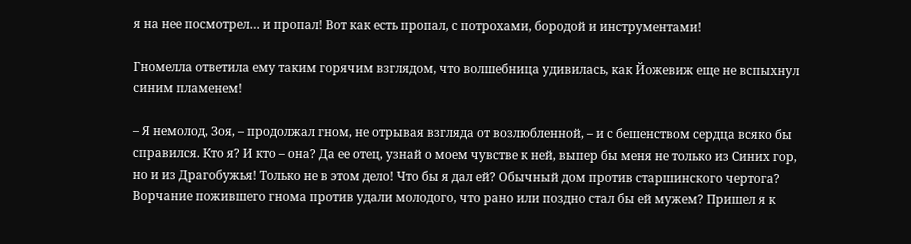я на нее посмотрел… и пропал! Вот как есть пропал, с потрохами, бородой и инструментами!

Гномелла ответила ему таким горячим взглядом, что волшебница удивилась, как Йожевиж еще не вспыхнул синим пламенем!

– Я немолод, Зоя, – продолжал гном, не отрывая взгляда от возлюбленной, – и с бешенством сердца всяко бы справился. Кто я? И кто – она? Да ее отец, узнай о моем чувстве к ней, выпер бы меня не только из Синих гор, но и из Драгобужья! Только не в этом дело! Что бы я дал ей? Обычный дом против старшинского чертога? Ворчание пожившего гнома против удали молодого, что рано или поздно стал бы ей мужем? Пришел я к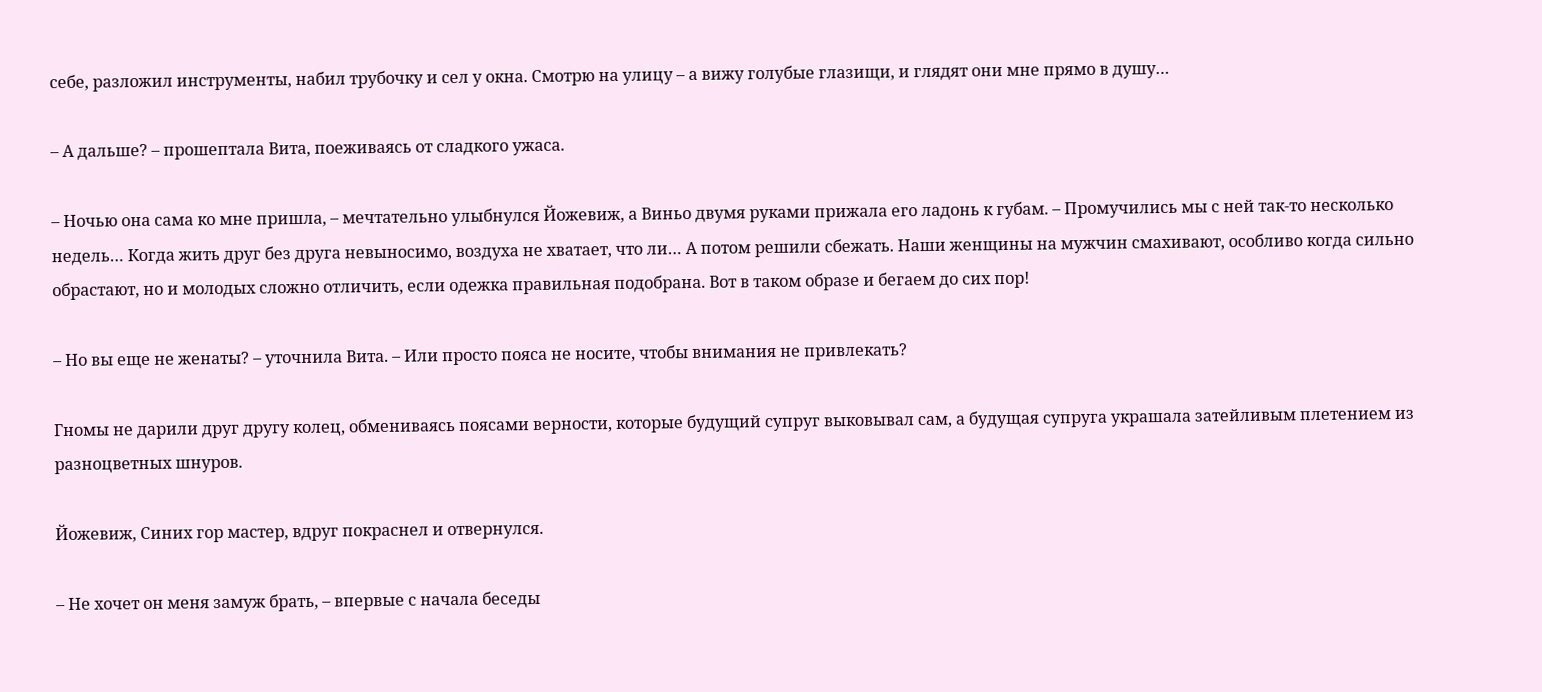себе, разложил инструменты, набил трубочку и сел у окна. Смотрю на улицу – а вижу голубые глазищи, и глядят они мне прямо в душу…

– А дальше? – прошептала Вита, поеживаясь от сладкого ужаса.

– Ночью она сама ко мне пришла, – мечтательно улыбнулся Йожевиж, а Виньо двумя руками прижала его ладонь к губам. – Промучились мы с ней так-то несколько недель… Когда жить друг без друга невыносимо, воздуха не хватает, что ли… А потом решили сбежать. Наши женщины на мужчин смахивают, особливо когда сильно обрастают, но и молодых сложно отличить, если одежка правильная подобрана. Вот в таком образе и бегаем до сих пор!

– Но вы еще не женаты? – уточнила Вита. – Или просто пояса не носите, чтобы внимания не привлекать?

Гномы не дарили друг другу колец, обмениваясь поясами верности, которые будущий супруг выковывал сам, а будущая супруга украшала затейливым плетением из разноцветных шнуров.

Йожевиж, Синих гор мастер, вдруг покраснел и отвернулся.

– Не хочет он меня замуж брать, – впервые с начала беседы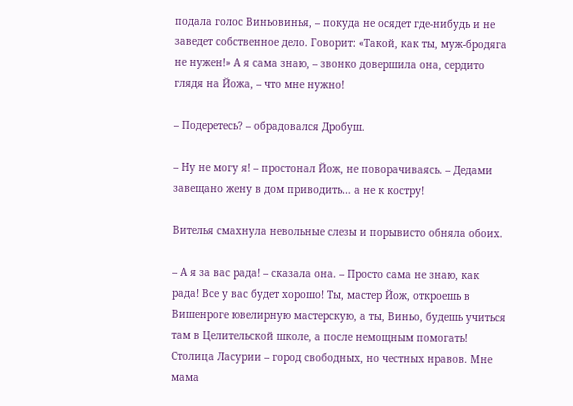подала голос Виньовинья, – покуда не осядет где-нибудь и не заведет собственное дело. Говорит: «Такой, как ты, муж-бродяга не нужен!» А я сама знаю, – звонко довершила она, сердито глядя на Йожа, – что мне нужно!

– Подеретесь? – обрадовался Дробуш.

– Ну не могу я! – простонал Йож, не поворачиваясь. – Дедами завещано жену в дом приводить… а не к костру!

Вителья смахнула невольные слезы и порывисто обняла обоих.

– А я за вас рада! – сказала она. – Просто сама не знаю, как рада! Все у вас будет хорошо! Ты, мастер Йож, откроешь в Вишенроге ювелирную мастерскую, а ты, Виньо, будешь учиться там в Целительской школе, а после немощным помогать! Столица Ласурии – город свободных, но честных нравов. Мне мама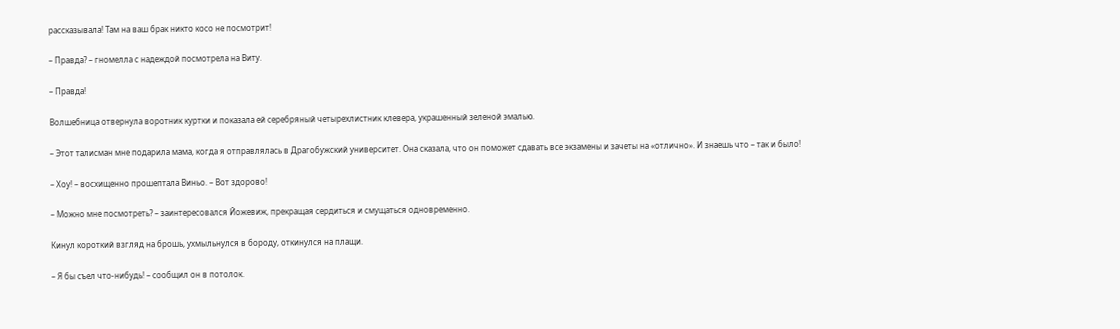рассказывала! Там на ваш брак никто косо не посмотрит!

– Правда? – гномелла с надеждой посмотрела на Виту.

– Правда!

Волшебница отвернула воротник куртки и показала ей серебряный четырехлистник клевера, украшенный зеленой эмалью.

– Этот талисман мне подарила мама, когда я отправлялась в Драгобужский университет. Она сказала, что он поможет сдавать все экзамены и зачеты на «отлично». И знаешь что – так и было!

– Хоу! – восхищенно прошептала Виньо. – Вот здорово!

– Можно мне посмотреть? – заинтересовался Йожевиж, прекращая сердиться и смущаться одновременно.

Кинул короткий взгляд на брошь, ухмыльнулся в бороду, откинулся на плащи.

– Я бы съел что-нибудь! – сообщил он в потолок.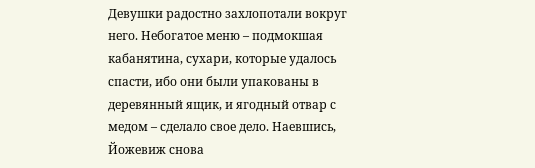Девушки радостно захлопотали вокруг него. Небогатое меню – подмокшая кабанятина, сухари, которые удалось спасти, ибо они были упакованы в деревянный ящик, и ягодный отвар с медом – сделало свое дело. Наевшись, Йожевиж снова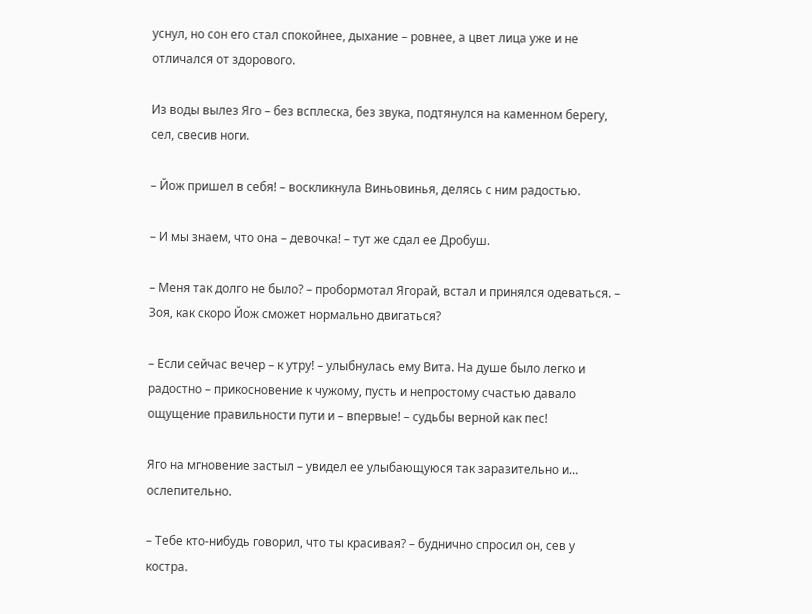уснул, но сон его стал спокойнее, дыхание – ровнее, а цвет лица уже и не отличался от здорового.

Из воды вылез Яго – без всплеска, без звука, подтянулся на каменном берегу, сел, свесив ноги.

– Йож пришел в себя! – воскликнула Виньовинья, делясь с ним радостью.

– И мы знаем, что она – девочка! – тут же сдал ее Дробуш.

– Меня так долго не было? – пробормотал Ягорай, встал и принялся одеваться. – Зоя, как скоро Йож сможет нормально двигаться?

– Если сейчас вечер – к утру! – улыбнулась ему Вита. На душе было легко и радостно – прикосновение к чужому, пусть и непростому счастью давало ощущение правильности пути и – впервые! – судьбы верной как пес!

Яго на мгновение застыл – увидел ее улыбающуюся так заразительно и… ослепительно.

– Тебе кто-нибудь говорил, что ты красивая? – буднично спросил он, сев у костра.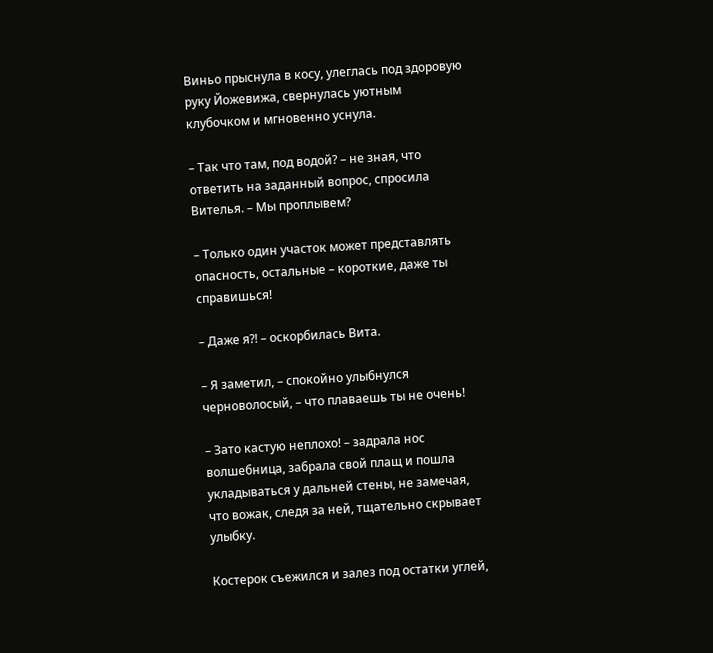Виньо прыснула в косу, улеглась под здоровую руку Йожевижа, свернулась уютным клубочком и мгновенно уснула.

– Так что там, под водой? – не зная, что ответить на заданный вопрос, спросила Вителья. – Мы проплывем?

– Только один участок может представлять опасность, остальные – короткие, даже ты справишься!

– Даже я?! – оскорбилась Вита.

– Я заметил, – спокойно улыбнулся черноволосый, – что плаваешь ты не очень!

– Зато кастую неплохо! – задрала нос волшебница, забрала свой плащ и пошла укладываться у дальней стены, не замечая, что вожак, следя за ней, тщательно скрывает улыбку.

Костерок съежился и залез под остатки углей,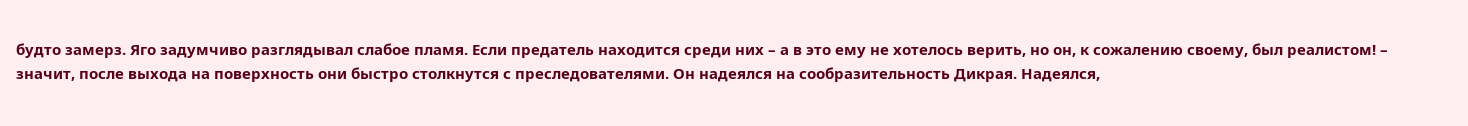будто замерз. Яго задумчиво разглядывал слабое пламя. Если предатель находится среди них – а в это ему не хотелось верить, но он, к сожалению своему, был реалистом! – значит, после выхода на поверхность они быстро столкнутся с преследователями. Он надеялся на сообразительность Дикрая. Надеялся,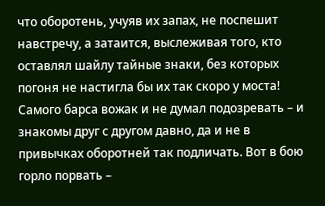что оборотень, учуяв их запах, не поспешит навстречу, а затаится, выслеживая того, кто оставлял шайлу тайные знаки, без которых погоня не настигла бы их так скоро у моста! Самого барса вожак и не думал подозревать – и знакомы друг с другом давно, да и не в привычках оборотней так подличать. Вот в бою горло порвать –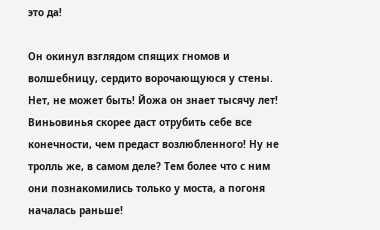это да!

Он окинул взглядом спящих гномов и волшебницу, сердито ворочающуюся у стены. Нет, не может быть! Йожа он знает тысячу лет! Виньовинья скорее даст отрубить себе все конечности, чем предаст возлюбленного! Ну не тролль же, в самом деле? Тем более что с ним они познакомились только у моста, а погоня началась раньше!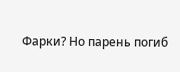Фарки? Но парень погиб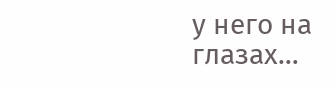у него на глазах…